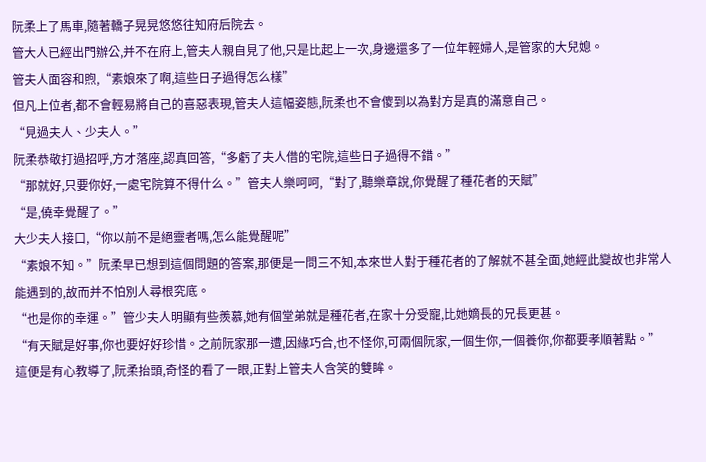阮柔上了馬車,隨著轎子晃晃悠悠往知府后院去。
管大人已經出門辦公,并不在府上,管夫人親自見了他,只是比起上一次,身邊還多了一位年輕婦人,是管家的大兒媳。
管夫人面容和煦,“素娘來了啊,這些日子過得怎么樣”
但凡上位者,都不會輕易將自己的喜惡表現,管夫人這幅姿態,阮柔也不會傻到以為對方是真的滿意自己。
“見過夫人、少夫人。”
阮柔恭敬打過招呼,方才落座,認真回答,“多虧了夫人借的宅院,這些日子過得不錯。”
“那就好,只要你好,一處宅院算不得什么。”管夫人樂呵呵,“對了,聽樂章說,你覺醒了種花者的天賦”
“是,僥幸覺醒了。”
大少夫人接口,“你以前不是絕靈者嗎,怎么能覺醒呢”
“素娘不知。”阮柔早已想到這個問題的答案,那便是一問三不知,本來世人對于種花者的了解就不甚全面,她經此變故也非常人能遇到的,故而并不怕別人尋根究底。
“也是你的幸運。”管少夫人明顯有些羨慕,她有個堂弟就是種花者,在家十分受寵,比她嫡長的兄長更甚。
“有天賦是好事,你也要好好珍惜。之前阮家那一遭,因緣巧合,也不怪你,可兩個阮家,一個生你,一個養你,你都要孝順著點。”
這便是有心教導了,阮柔抬頭,奇怪的看了一眼,正對上管夫人含笑的雙眸。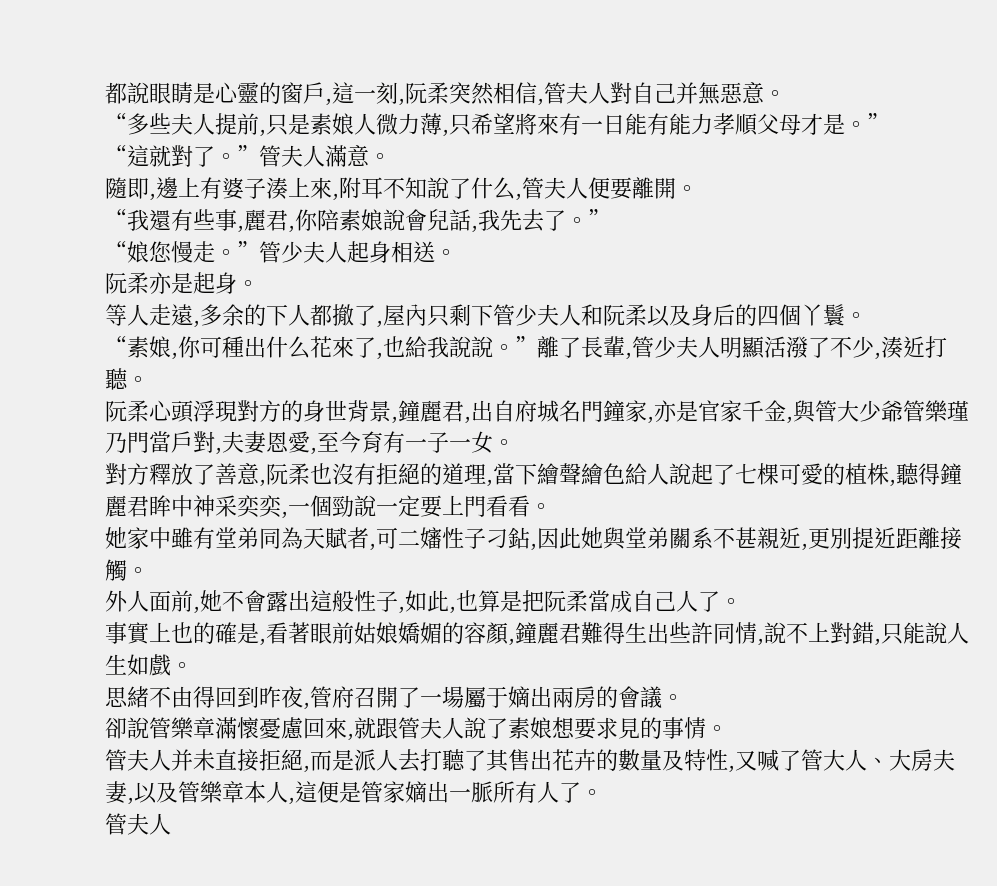都說眼睛是心靈的窗戶,這一刻,阮柔突然相信,管夫人對自己并無惡意。
“多些夫人提前,只是素娘人微力薄,只希望將來有一日能有能力孝順父母才是。”
“這就對了。”管夫人滿意。
隨即,邊上有婆子湊上來,附耳不知說了什么,管夫人便要離開。
“我還有些事,麗君,你陪素娘說會兒話,我先去了。”
“娘您慢走。”管少夫人起身相送。
阮柔亦是起身。
等人走遠,多余的下人都撤了,屋內只剩下管少夫人和阮柔以及身后的四個丫鬟。
“素娘,你可種出什么花來了,也給我說說。”離了長輩,管少夫人明顯活潑了不少,湊近打聽。
阮柔心頭浮現對方的身世背景,鐘麗君,出自府城名門鐘家,亦是官家千金,與管大少爺管樂瑾乃門當戶對,夫妻恩愛,至今育有一子一女。
對方釋放了善意,阮柔也沒有拒絕的道理,當下繪聲繪色給人說起了七棵可愛的植株,聽得鐘麗君眸中神采奕奕,一個勁說一定要上門看看。
她家中雖有堂弟同為天賦者,可二嬸性子刁鉆,因此她與堂弟關系不甚親近,更別提近距離接觸。
外人面前,她不會露出這般性子,如此,也算是把阮柔當成自己人了。
事實上也的確是,看著眼前姑娘嬌媚的容顏,鐘麗君難得生出些許同情,說不上對錯,只能說人生如戲。
思緒不由得回到昨夜,管府召開了一場屬于嫡出兩房的會議。
卻說管樂章滿懷憂慮回來,就跟管夫人說了素娘想要求見的事情。
管夫人并未直接拒絕,而是派人去打聽了其售出花卉的數量及特性,又喊了管大人、大房夫妻,以及管樂章本人,這便是管家嫡出一脈所有人了。
管夫人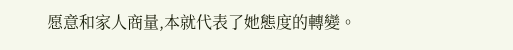愿意和家人商量,本就代表了她態度的轉變。